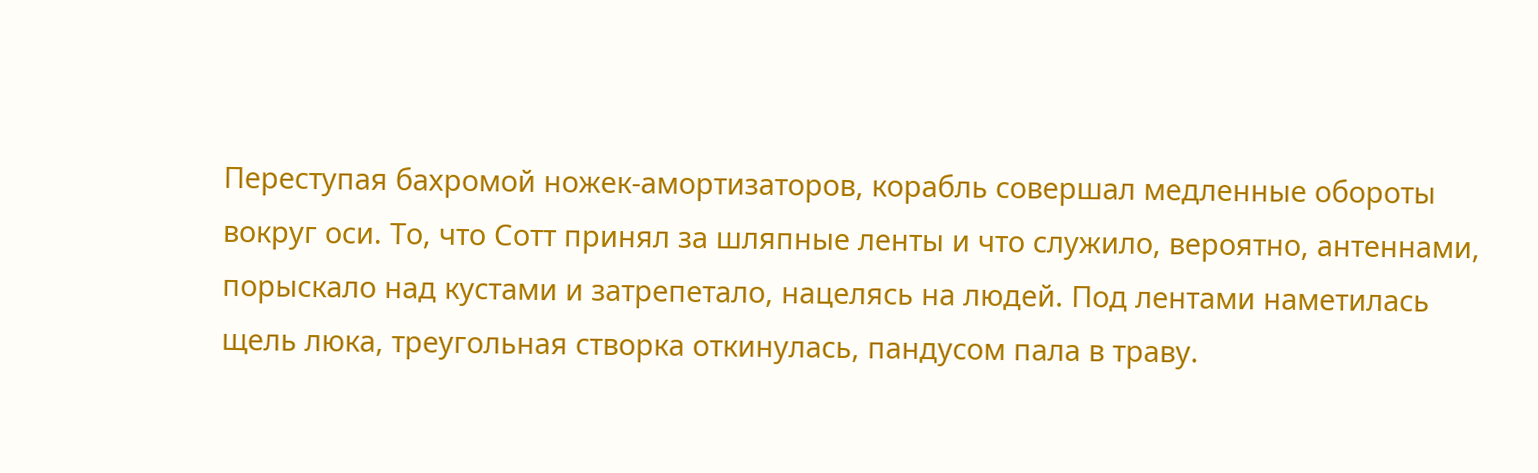Переступая бахромой ножек-амортизаторов, корабль совершал медленные обороты вокруг оси. То, что Сотт принял за шляпные ленты и что служило, вероятно, антеннами, порыскало над кустами и затрепетало, нацелясь на людей. Под лентами наметилась щель люка, треугольная створка откинулась, пандусом пала в траву.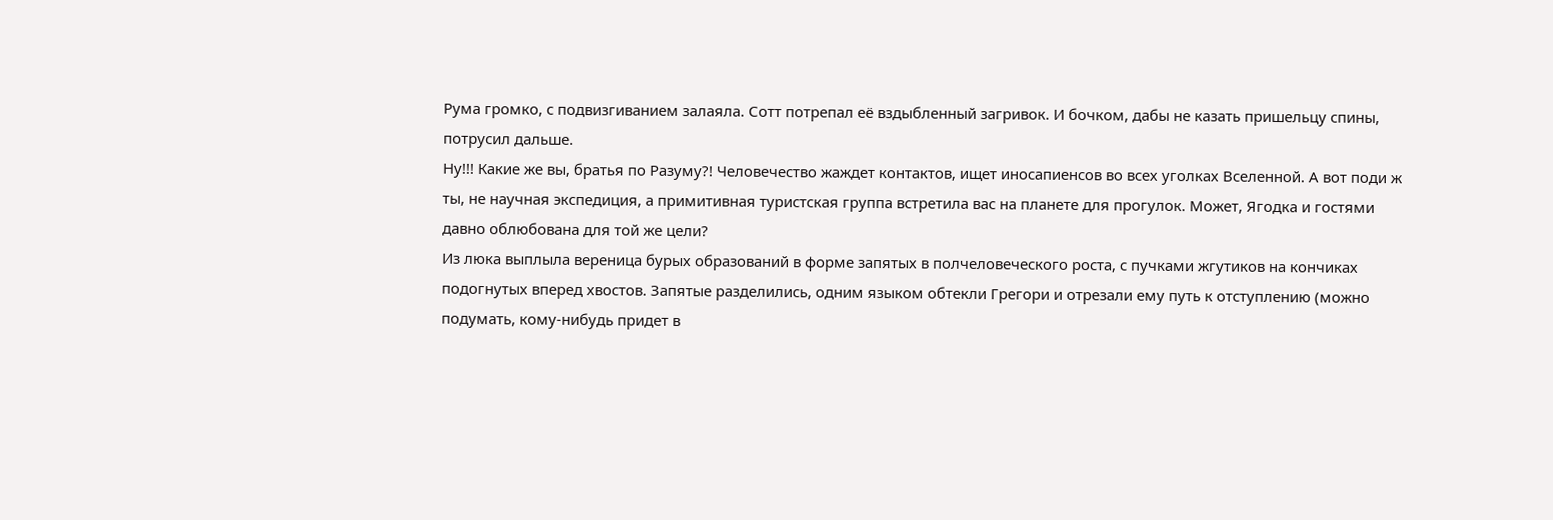Рума громко, с подвизгиванием залаяла. Сотт потрепал её вздыбленный загривок. И бочком, дабы не казать пришельцу спины, потрусил дальше.
Ну!!! Какие же вы, братья по Разуму?! Человечество жаждет контактов, ищет иносапиенсов во всех уголках Вселенной. А вот поди ж ты, не научная экспедиция, а примитивная туристская группа встретила вас на планете для прогулок. Может, Ягодка и гостями давно облюбована для той же цели?
Из люка выплыла вереница бурых образований в форме запятых в полчеловеческого роста, с пучками жгутиков на кончиках подогнутых вперед хвостов. Запятые разделились, одним языком обтекли Грегори и отрезали ему путь к отступлению (можно подумать, кому-нибудь придет в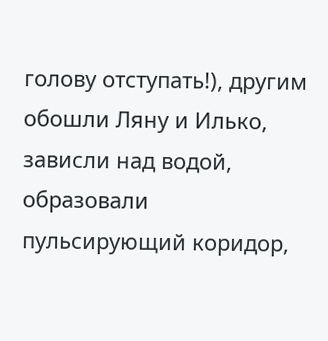голову отступать!), другим обошли Ляну и Илько, зависли над водой, образовали пульсирующий коридор,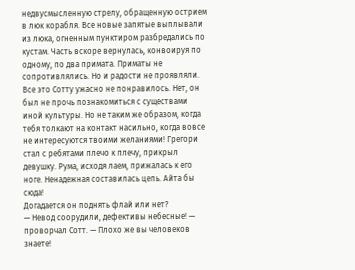недвусмысленную стрелу, обращенную острием в люк корабля. Все новые запятые выплывали из люка, огненным пунктиром разбредались по кустам. Часть вскоре вернулась, конвоируя по одному, по два примата. Приматы не сопротивлялись. Но и радости не проявляли.
Все это Сотту ужасно не понравилось. Нет, он был не прочь познакомиться с существами иной культуры. Но не таким же образом, когда тебя толкают на контакт насильно, когда вовсе не интересуются твоими желаниями! Грегори стал с ребятами плечо к плечу, прикрыл девушку. Рума, исходя лаем, прижалась к его ноге. Ненадежная составилась цепь. Айта бы сюда!
Догадается он поднять флай или нет?
— Невод соорудили, дефективы небесные! — проворчал Сотт. — Плохо же вы человеков знаете!